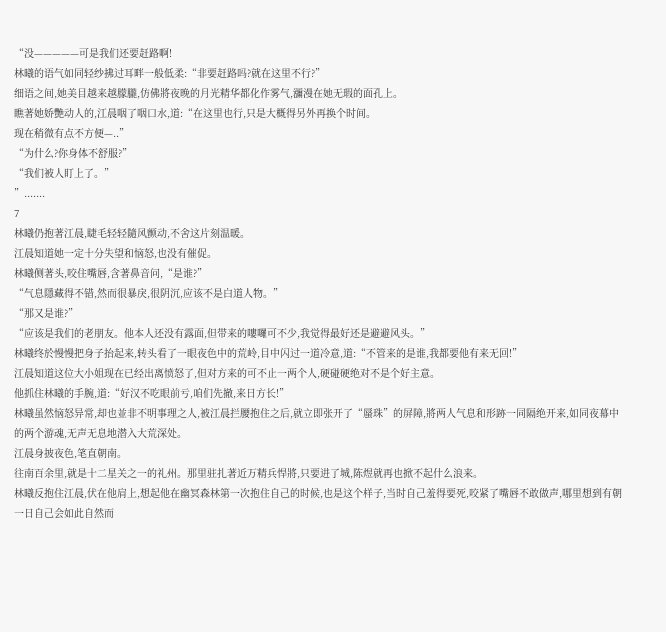“没—————可是我们还要赶路啊!
林曦的语气如同轻纱拂过耳畔一般低柔:“非要赶路吗?就在这里不行?”
细语之间,她美目越来越朦朧,仿佛將夜晚的月光精华都化作雾气,瀰漫在她无瑕的面孔上。
瞧著她娇艷动人的,江晨咽了咽口水,道:“在这里也行,只是大概得另外再换个时间。
现在稍微有点不方便—..”
“为什么?你身体不舒服?”
“我们被人盯上了。”
”.......
7
林曦仍抱著江晨,睫毛轻轻隨风颤动,不舍这片刻温暖。
江晨知道她一定十分失望和恼怒,也没有催促。
林曦侧著头,咬住嘴唇,含著鼻音问,“是谁?”
“气息隱藏得不错,然而很暴戾,很阴沉,应该不是白道人物。”
“那又是谁?”
“应该是我们的老朋友。他本人还没有露面,但带来的嘍囉可不少,我觉得最好还是避避风头。”
林曦终於慢慢把身子抬起来,转头看了一眼夜色中的荒岭,目中闪过一道冷意,道:“不管来的是谁,我都要他有来无回!”
江晨知道这位大小姐现在已经出离愤怒了,但对方来的可不止一两个人,硬碰硬绝对不是个好主意。
他抓住林曦的手腕,道:“好汉不吃眼前亏,咱们先撤,来日方长!”
林曦虽然恼怒异常,却也並非不明事理之人,被江晨拦腰抱住之后,就立即张开了“蜃珠”的屏障,將两人气息和形跡一同隔绝开来,如同夜幕中的两个游魂,无声无息地潜入大荒深处。
江晨身披夜色,笔直朝南。
往南百余里,就是十二星关之一的礼州。那里驻扎著近万精兵悍將,只要进了城,陈煜就再也掀不起什么浪来。
林曦反抱住江晨,伏在他肩上,想起他在幽冥森林第一次抱住自己的时候,也是这个样子,当时自己羞得要死,咬紧了嘴唇不敢做声,哪里想到有朝一日自己会如此自然而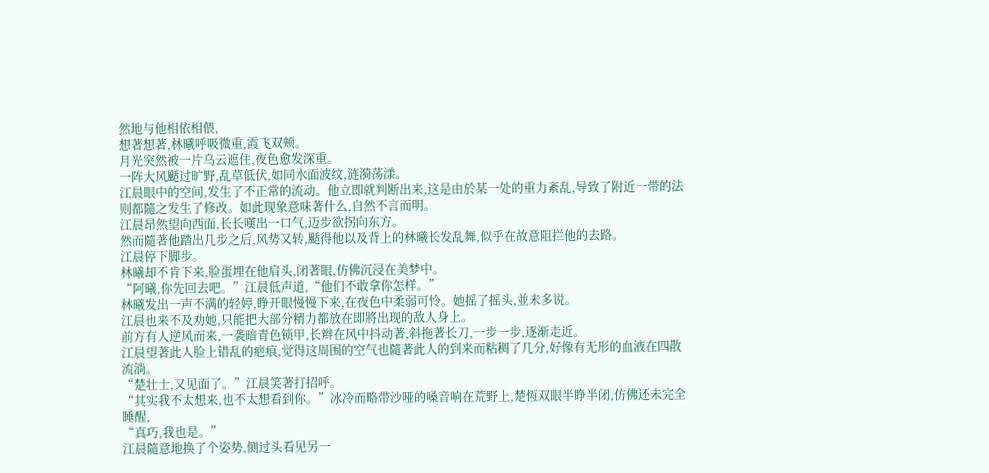然地与他相依相偎,
想著想著,林曦呼吸微重,霞飞双颊。
月光突然被一片乌云遮住,夜色愈发深重。
一阵大风颳过旷野,乱草低伏,如同水面波纹,涟漪荡漾。
江晨眼中的空间,发生了不正常的流动。他立即就判断出来,这是由於某一处的重力紊乱,导致了附近一带的法则都隨之发生了修改。如此现象意味著什么,自然不言而明。
江晨昂然望向西面,长长嘆出一口气,迈步欲拐向东方。
然而隨著他踏出几步之后,风势又转,颳得他以及背上的林曦长发乱舞,似乎在故意阻拦他的去路。
江晨停下脚步。
林曦却不肯下来,脸蛋埋在他肩头,闭著眼,仿佛沉浸在美梦中。
“阿曦,你先回去吧。”江晨低声道,“他们不敢拿你怎样。”
林曦发出一声不满的轻婷,睁开眼慢慢下来,在夜色中柔弱可怜。她摇了摇头,並未多说。
江晨也来不及劝她,只能把大部分精力都放在即將出现的敌人身上。
前方有人逆风而来,一袭暗青色锁甲,长辫在风中抖动著,斜拖著长刀,一步一步,逐渐走近。
江晨望著此人脸上错乱的疤痕,觉得这周围的空气也隨著此人的到来而粘稠了几分,好像有无形的血液在四散流淌。
“楚壮士,又见面了。”江晨笑著打招呼。
“其实我不太想来,也不太想看到你。”冰冷而略带沙哑的嗓音响在荒野上,楚恆双眼半睁半闭,仿佛还未完全睡醒,
“真巧,我也是。”
江晨隨意地换了个姿势,侧过头看见另一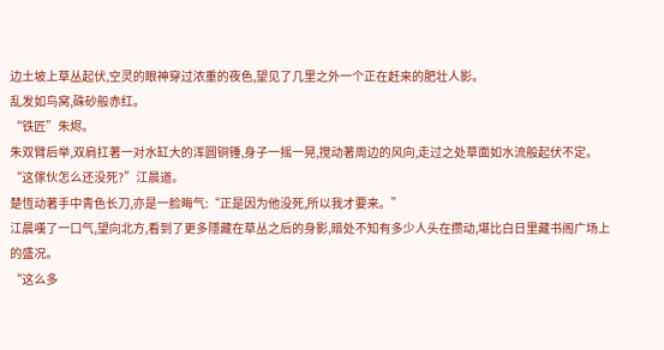边土坡上草丛起伏,空灵的眼神穿过浓重的夜色,望见了几里之外一个正在赶来的肥壮人影。
乱发如鸟窝,硃砂般赤红。
“铁匠”朱烬。
朱双臂后举,双肩扛著一对水缸大的浑圆铜锤,身子一摇一晃,搅动著周边的风向,走过之处草面如水流般起伏不定。
“这傢伙怎么还没死?”江晨道。
楚恆动著手中青色长刀,亦是一脸晦气:“正是因为他没死,所以我才要来。”
江晨嘆了一口气,望向北方,看到了更多隱藏在草丛之后的身影,暗处不知有多少人头在攒动,堪比白日里藏书阁广场上的盛况。
“这么多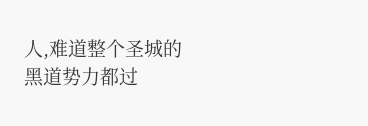人,难道整个圣城的黑道势力都过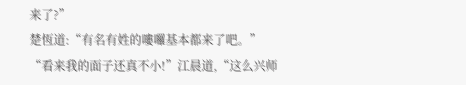来了?”
楚恆道:“有名有姓的嘍囉基本都来了吧。”
“看来我的面子还真不小!”江晨道,“这么兴师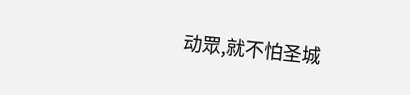动眾,就不怕圣城